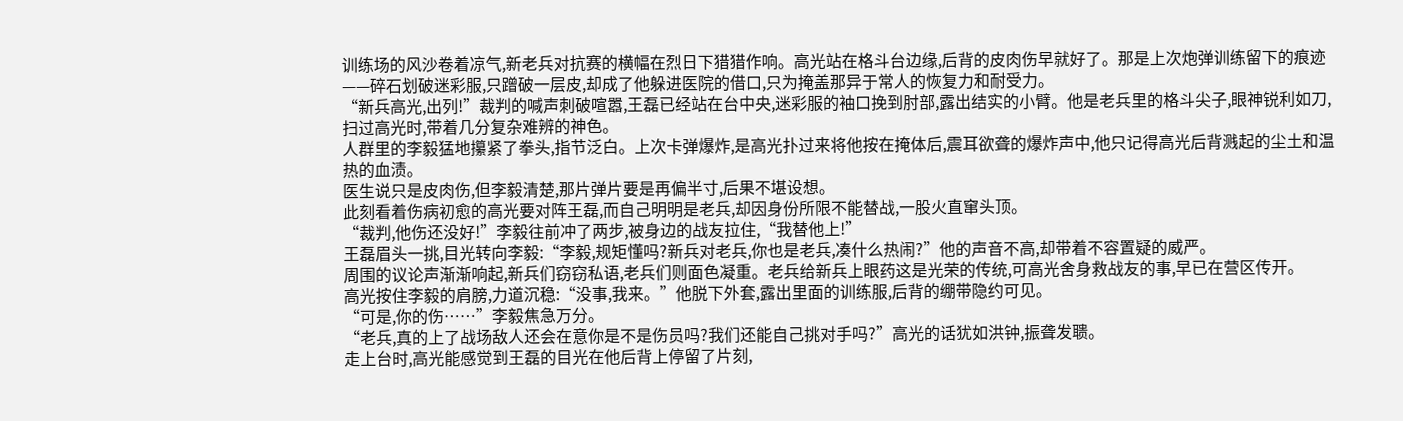训练场的风沙卷着凉气,新老兵对抗赛的横幅在烈日下猎猎作响。高光站在格斗台边缘,后背的皮肉伤早就好了。那是上次炮弹训练留下的痕迹——碎石划破迷彩服,只蹭破一层皮,却成了他躲进医院的借口,只为掩盖那异于常人的恢复力和耐受力。
“新兵高光,出列!”裁判的喊声刺破喧嚣,王磊已经站在台中央,迷彩服的袖口挽到肘部,露出结实的小臂。他是老兵里的格斗尖子,眼神锐利如刀,扫过高光时,带着几分复杂难辨的神色。
人群里的李毅猛地攥紧了拳头,指节泛白。上次卡弹爆炸,是高光扑过来将他按在掩体后,震耳欲聋的爆炸声中,他只记得高光后背溅起的尘土和温热的血渍。
医生说只是皮肉伤,但李毅清楚,那片弹片要是再偏半寸,后果不堪设想。
此刻看着伤病初愈的高光要对阵王磊,而自己明明是老兵,却因身份所限不能替战,一股火直窜头顶。
“裁判,他伤还没好!”李毅往前冲了两步,被身边的战友拉住,“我替他上!”
王磊眉头一挑,目光转向李毅:“李毅,规矩懂吗?新兵对老兵,你也是老兵,凑什么热闹?”他的声音不高,却带着不容置疑的威严。
周围的议论声渐渐响起,新兵们窃窃私语,老兵们则面色凝重。老兵给新兵上眼药这是光荣的传统,可高光舍身救战友的事,早已在营区传开。
高光按住李毅的肩膀,力道沉稳:“没事,我来。”他脱下外套,露出里面的训练服,后背的绷带隐约可见。
“可是,你的伤……”李毅焦急万分。
“老兵,真的上了战场敌人还会在意你是不是伤员吗?我们还能自己挑对手吗?”高光的话犹如洪钟,振聋发聩。
走上台时,高光能感觉到王磊的目光在他后背上停留了片刻,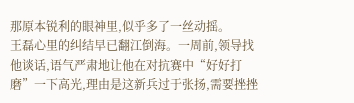那原本锐利的眼神里,似乎多了一丝动摇。
王磊心里的纠结早已翻江倒海。一周前,领导找他谈话,语气严肃地让他在对抗赛中“好好打磨”一下高光,理由是这新兵过于张扬,需要挫挫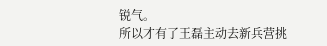锐气。
所以才有了王磊主动去新兵营挑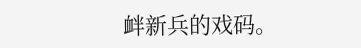衅新兵的戏码。